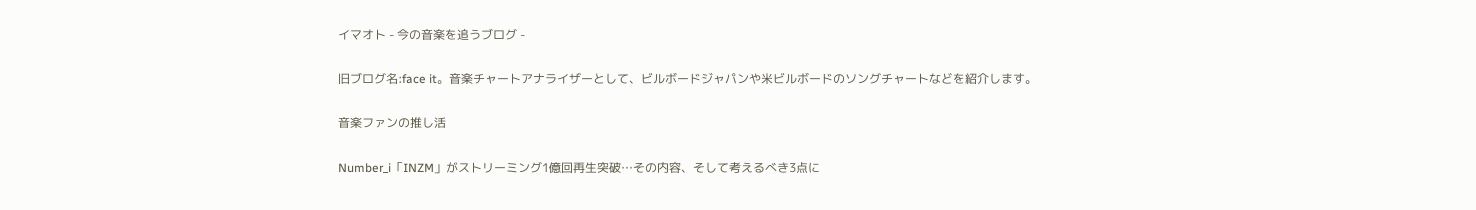イマオト - 今の音楽を追うブログ -

旧ブログ名:face it。音楽チャートアナライザーとして、ビルボードジャパンや米ビルボードのソングチャートなどを紹介します。

音楽ファンの推し活

Number_i「INZM」がストリーミング1億回再生突破…その内容、そして考えるべき3点に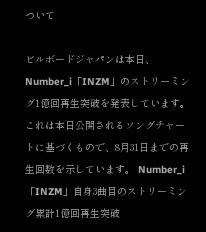ついて

ビルボードジャパンは本日、Number_i「INZM」のストリーミング1億回再生突破を発表しています。これは本日公開されるソングチャートに基づくもので、8月31日までの再生回数を示しています。 Number_i「INZM」自身3曲目のストリーミング累計1億回再生突破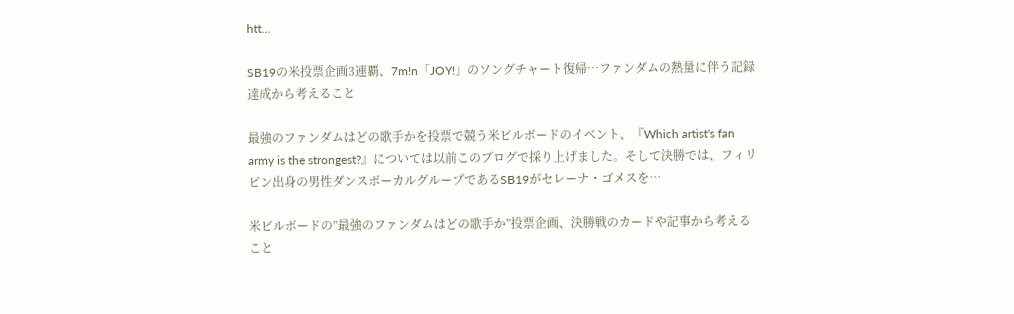htt…

SB19の米投票企画3連覇、7m!n「JOY!」のソングチャート復帰…ファンダムの熱量に伴う記録達成から考えること

最強のファンダムはどの歌手かを投票で競う米ビルボードのイベント、『Which artist's fan army is the strongest?』については以前このブログで採り上げました。そして決勝では、フィリピン出身の男性ダンスボーカルグループであるSB19がセレーナ・ゴメスを…

米ビルボードの”最強のファンダムはどの歌手か”投票企画、決勝戦のカードや記事から考えること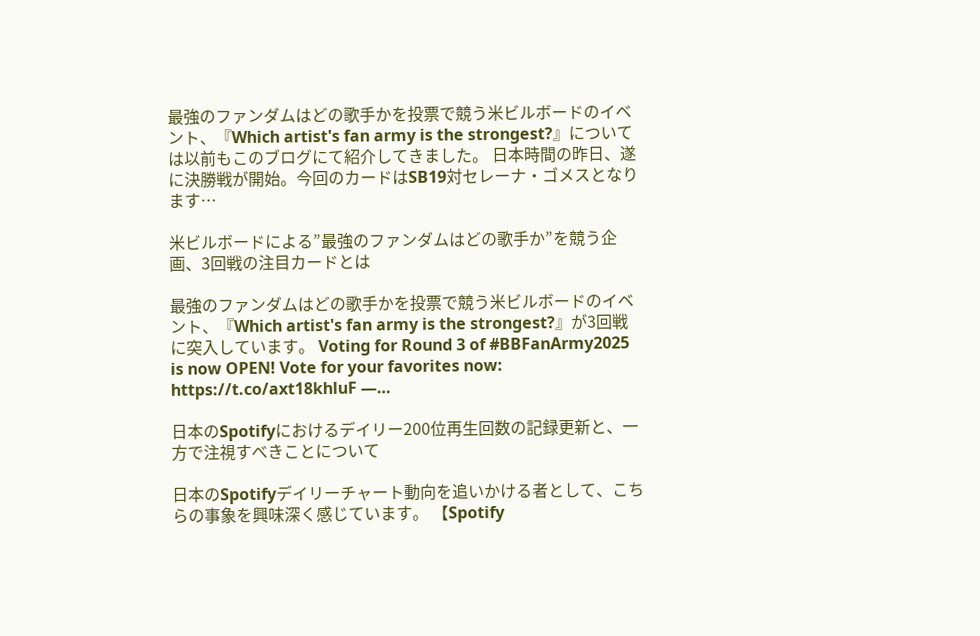最強のファンダムはどの歌手かを投票で競う米ビルボードのイベント、『Which artist's fan army is the strongest?』については以前もこのブログにて紹介してきました。 日本時間の昨日、遂に決勝戦が開始。今回のカードはSB19対セレーナ・ゴメスとなります…

米ビルボードによる”最強のファンダムはどの歌手か”を競う企画、3回戦の注目カードとは

最強のファンダムはどの歌手かを投票で競う米ビルボードのイベント、『Which artist's fan army is the strongest?』が3回戦に突入しています。 Voting for Round 3 of #BBFanArmy2025 is now OPEN! Vote for your favorites now: https://t.co/axt18khluF —…

日本のSpotifyにおけるデイリー200位再生回数の記録更新と、一方で注視すべきことについて

日本のSpotifyデイリーチャート動向を追いかける者として、こちらの事象を興味深く感じています。 【Spotify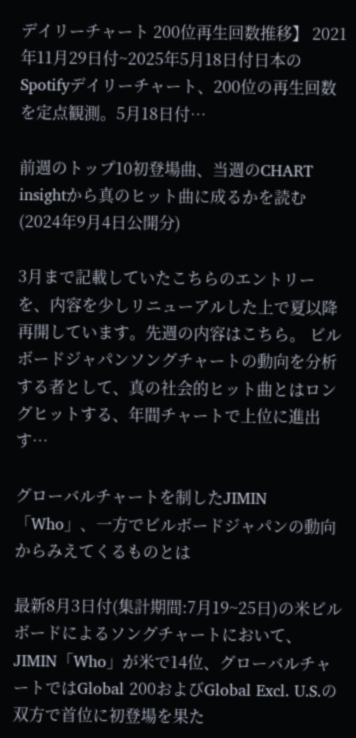デイリーチャート 200位再生回数推移】 2021年11月29日付~2025年5月18日付日本のSpotifyデイリーチャート、200位の再生回数を定点観測。5月18日付…

前週のトップ10初登場曲、当週のCHART insightから真のヒット曲に成るかを読む (2024年9月4日公開分)

3月まで記載していたこちらのエントリーを、内容を少しリニューアルした上で夏以降再開しています。先週の内容はこちら。 ビルボードジャパンソングチャートの動向を分析する者として、真の社会的ヒット曲とはロングヒットする、年間チャートで上位に進出す…

グローバルチャートを制したJIMIN「Who」、一方でビルボードジャパンの動向からみえてくるものとは

最新8月3日付(集計期間:7月19~25日)の米ビルボードによるソングチャートにおいて、JIMIN「Who」が米で14位、グローバルチャートではGlobal 200およびGlobal Excl. U.S.の双方で首位に初登場を果た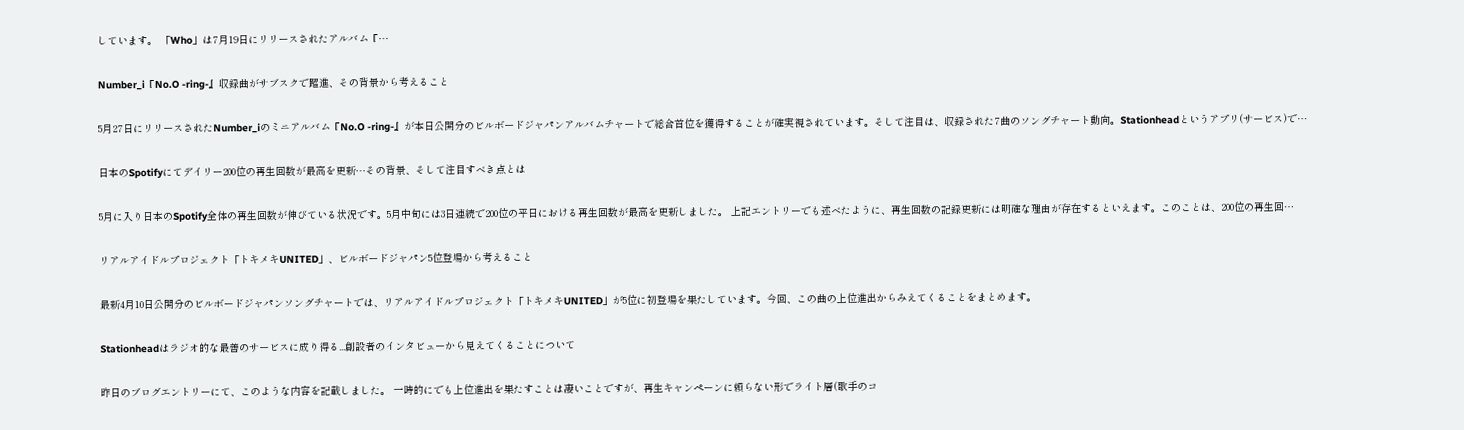しています。 「Who」は7月19日にリリースされたアルバム『…

Number_i『No.O -ring-』収録曲がサブスクで躍進、その背景から考えること

5月27日にリリースされたNumber_iのミニアルバム『No.O -ring-』が本日公開分のビルボードジャパンアルバムチャートで総合首位を獲得することが確実視されています。そして注目は、収録された7曲のソングチャート動向。Stationheadというアプリ(サービス)で…

日本のSpotifyにてデイリー200位の再生回数が最高を更新…その背景、そして注目すべき点とは

5月に入り日本のSpotify全体の再生回数が伸びている状況です。5月中旬には3日連続で200位の平日における再生回数が最高を更新しました。 上記エントリーでも述べたように、再生回数の記録更新には明確な理由が存在するといえます。このことは、200位の再生回…

リアルアイドルプロジェクト「トキメキUNITED」、ビルボードジャパン5位登場から考えること

最新4月10日公開分のビルボードジャパンソングチャートでは、リアルアイドルプロジェクト「トキメキUNITED」が5位に初登場を果たしています。今回、この曲の上位進出からみえてくることをまとめます。

Stationheadはラジオ的な最善のサービスに成り得る...創設者のインタビューから見えてくることについて

昨日のブログエントリーにて、このような内容を記載しました。 一時的にでも上位進出を果たすことは凄いことですが、再生キャンペーンに頼らない形でライト層(歌手のコ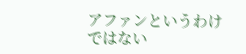アファンというわけではない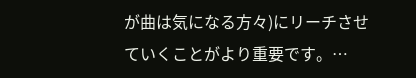が曲は気になる方々)にリーチさせていくことがより重要です。…